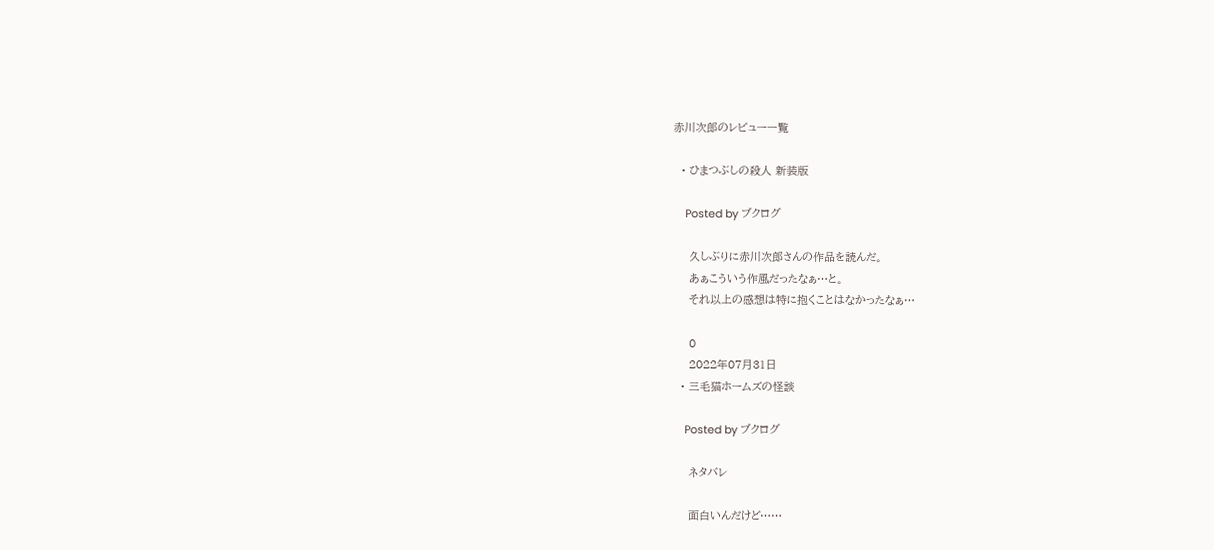赤川次郎のレビュー一覧

  • ひまつぶしの殺人 新装版

    Posted by ブクログ

    久しぶりに赤川次郎さんの作品を読んだ。
    あぁこういう作風だったなぁ…と。
    それ以上の感想は特に抱くことはなかったなぁ…

    0
    2022年07月31日
  • 三毛猫ホームズの怪談

    Posted by ブクログ

    ネタバレ

    面白いんだけど……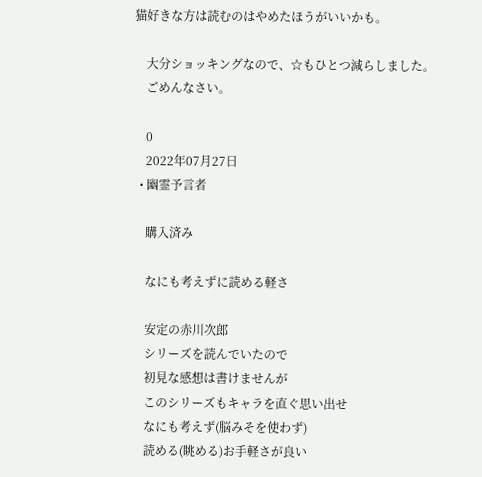猫好きな方は読むのはやめたほうがいいかも。

    大分ショッキングなので、☆もひとつ減らしました。
    ごめんなさい。

    0
    2022年07月27日
  • 幽霊予言者

    購入済み

    なにも考えずに読める軽さ

    安定の赤川次郎
    シリーズを読んでいたので
    初見な感想は書けませんが
    このシリーズもキャラを直ぐ思い出せ
    なにも考えず(脳みそを使わず)
    読める(眺める)お手軽さが良い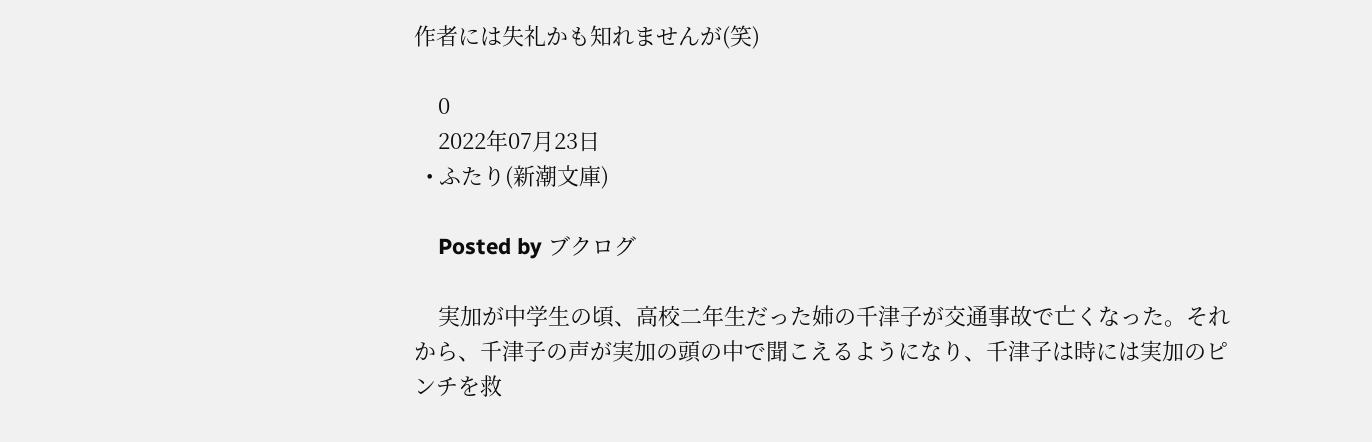作者には失礼かも知れませんが(笑)

    0
    2022年07月23日
  • ふたり(新潮文庫)

    Posted by ブクログ

    実加が中学生の頃、高校二年生だった姉の千津子が交通事故で亡くなった。それから、千津子の声が実加の頭の中で聞こえるようになり、千津子は時には実加のピンチを救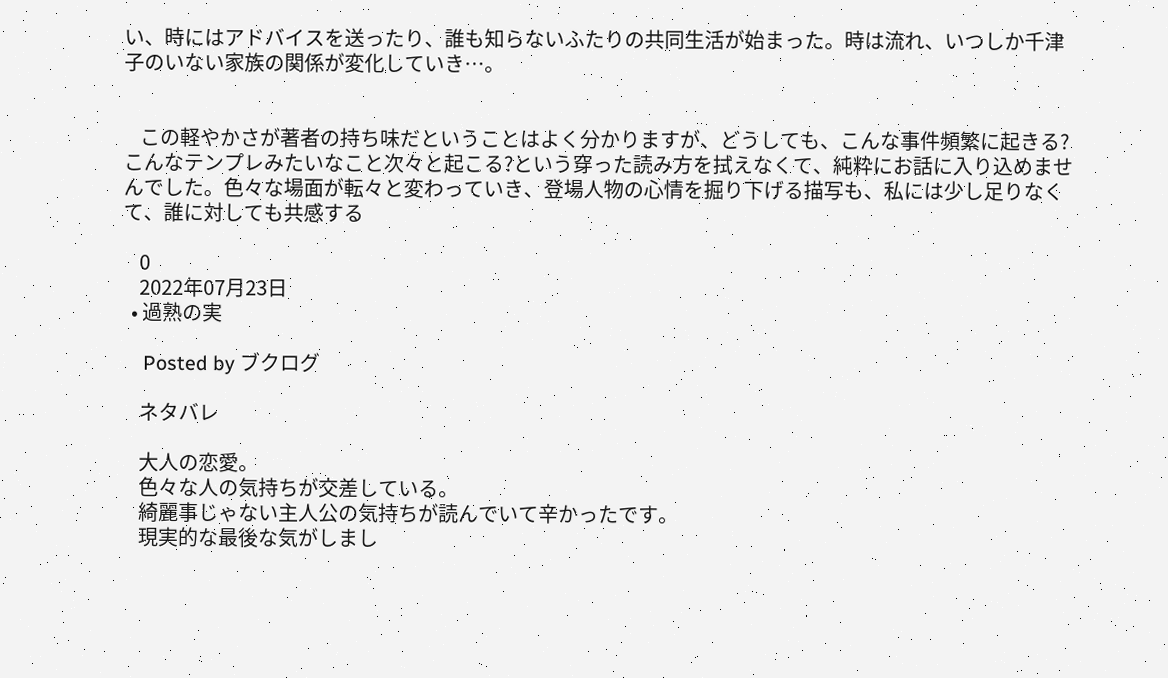い、時にはアドバイスを送ったり、誰も知らないふたりの共同生活が始まった。時は流れ、いつしか千津子のいない家族の関係が変化していき…。


    この軽やかさが著者の持ち味だということはよく分かりますが、どうしても、こんな事件頻繁に起きる?こんなテンプレみたいなこと次々と起こる?という穿った読み方を拭えなくて、純粋にお話に入り込めませんでした。色々な場面が転々と変わっていき、登場人物の心情を掘り下げる描写も、私には少し足りなくて、誰に対しても共感する

    0
    2022年07月23日
  • 過熟の実

    Posted by ブクログ

    ネタバレ

    大人の恋愛。
    色々な人の気持ちが交差している。
    綺麗事じゃない主人公の気持ちが読んでいて辛かったです。
    現実的な最後な気がしまし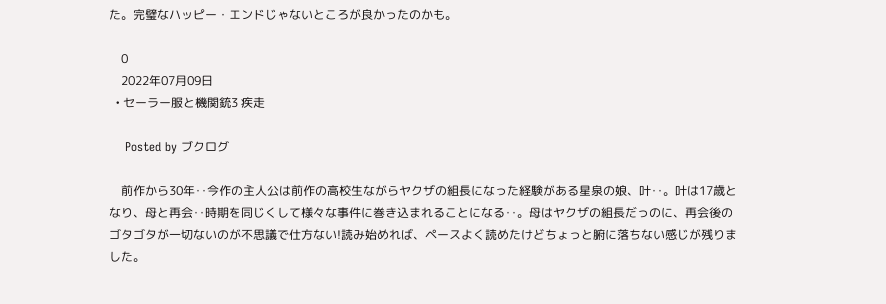た。完璧なハッピー・エンドじゃないところが良かったのかも。

    0
    2022年07月09日
  • セーラー服と機関銃3 疾走

    Posted by ブクログ

    前作から30年‥今作の主人公は前作の高校生ながらヤクザの組長になった経験がある星泉の娘、叶‥。叶は17歳となり、母と再会‥時期を同じくして様々な事件に巻き込まれることになる‥。母はヤクザの組長だっのに、再会後のゴタゴタが一切ないのが不思議で仕方ない!読み始めれば、ペースよく読めたけどちょっと腑に落ちない感じが残りました。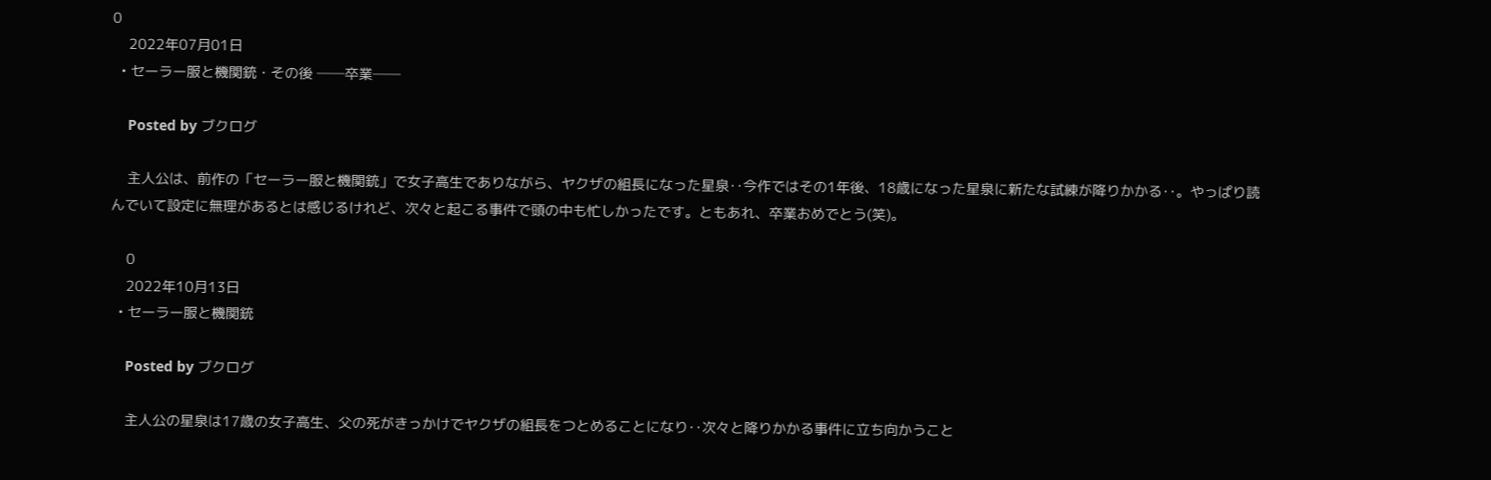0
    2022年07月01日
  • セーラー服と機関銃・その後 ──卒業──

    Posted by ブクログ

    主人公は、前作の「セーラー服と機関銃」で女子高生でありながら、ヤクザの組長になった星泉‥今作ではその1年後、18歳になった星泉に新たな試練が降りかかる‥。やっぱり読んでいて設定に無理があるとは感じるけれど、次々と起こる事件で頭の中も忙しかったです。ともあれ、卒業おめでとう(笑)。

    0
    2022年10月13日
  • セーラー服と機関銃

    Posted by ブクログ

    主人公の星泉は17歳の女子高生、父の死がきっかけでヤクザの組長をつとめることになり‥次々と降りかかる事件に立ち向かうこと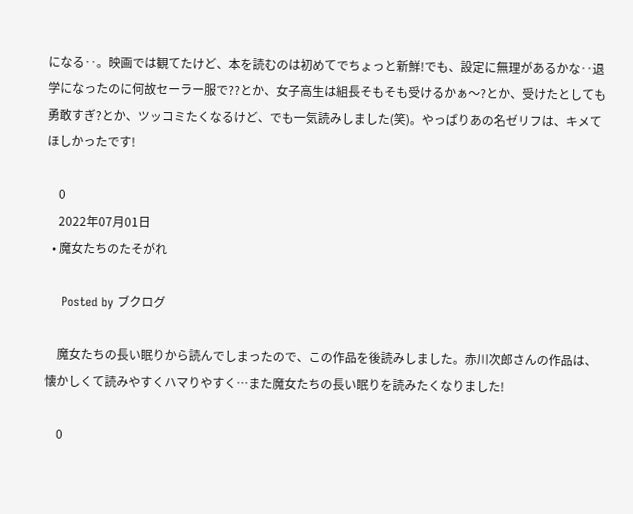になる‥。映画では観てたけど、本を読むのは初めてでちょっと新鮮!でも、設定に無理があるかな‥退学になったのに何故セーラー服で??とか、女子高生は組長そもそも受けるかぁ〜?とか、受けたとしても勇敢すぎ?とか、ツッコミたくなるけど、でも一気読みしました(笑)。やっぱりあの名ゼリフは、キメてほしかったです!

    0
    2022年07月01日
  • 魔女たちのたそがれ

    Posted by ブクログ

    魔女たちの長い眠りから読んでしまったので、この作品を後読みしました。赤川次郎さんの作品は、懐かしくて読みやすくハマりやすく…また魔女たちの長い眠りを読みたくなりました!

    0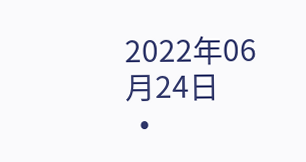2022年06月24日
  •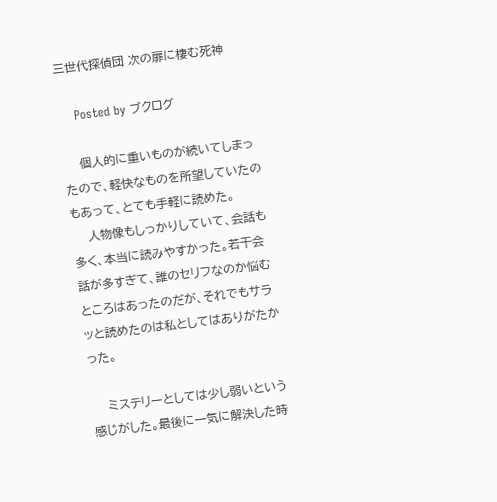三世代探偵団 次の扉に棲む死神

    Posted by ブクログ

    個人的に重いものが続いてしまったので、軽快なものを所望していたのもあって、とても手軽に読めた。
    人物像もしっかりしていて、会話も多く、本当に読みやすかった。若干会話が多すぎて、誰のセリフなのか悩むところはあったのだが、それでもサラッと読めたのは私としてはありがたかった。

    ミステリーとしては少し弱いという感じがした。最後に一気に解決した時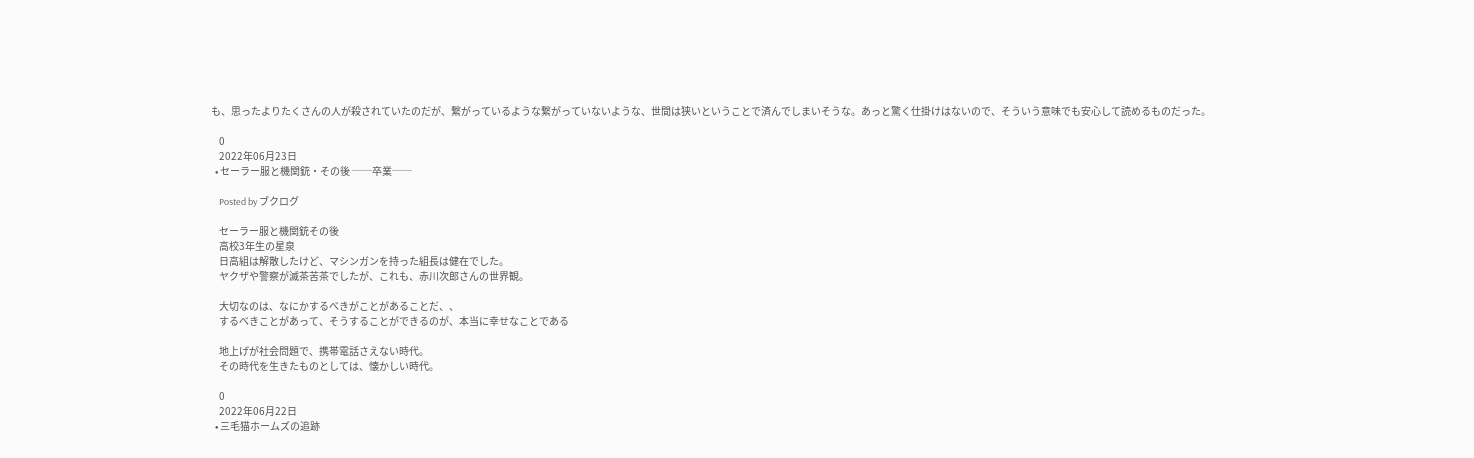も、思ったよりたくさんの人が殺されていたのだが、繋がっているような繋がっていないような、世間は狭いということで済んでしまいそうな。あっと驚く仕掛けはないので、そういう意味でも安心して読めるものだった。

    0
    2022年06月23日
  • セーラー服と機関銃・その後 ──卒業──

    Posted by ブクログ

    セーラー服と機関銃その後
    高校3年生の星泉
    日高組は解散したけど、マシンガンを持った組長は健在でした。
    ヤクザや警察が滅茶苦茶でしたが、これも、赤川次郎さんの世界観。

    大切なのは、なにかするべきがことがあることだ、、
    するべきことがあって、そうすることができるのが、本当に幸せなことである

    地上げが社会問題で、携帯電話さえない時代。
    その時代を生きたものとしては、懐かしい時代。

    0
    2022年06月22日
  • 三毛猫ホームズの追跡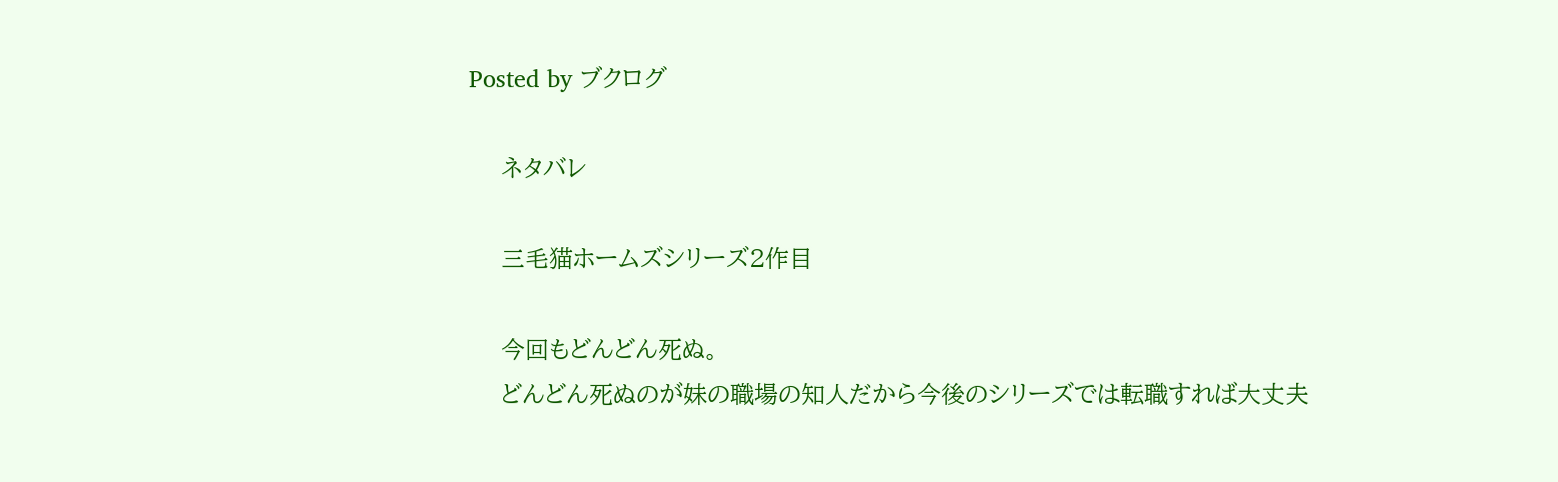Posted by ブクログ

    ネタバレ

    三毛猫ホームズシリーズ2作目

    今回もどんどん死ぬ。
    どんどん死ぬのが妹の職場の知人だから今後のシリーズでは転職すれば大丈夫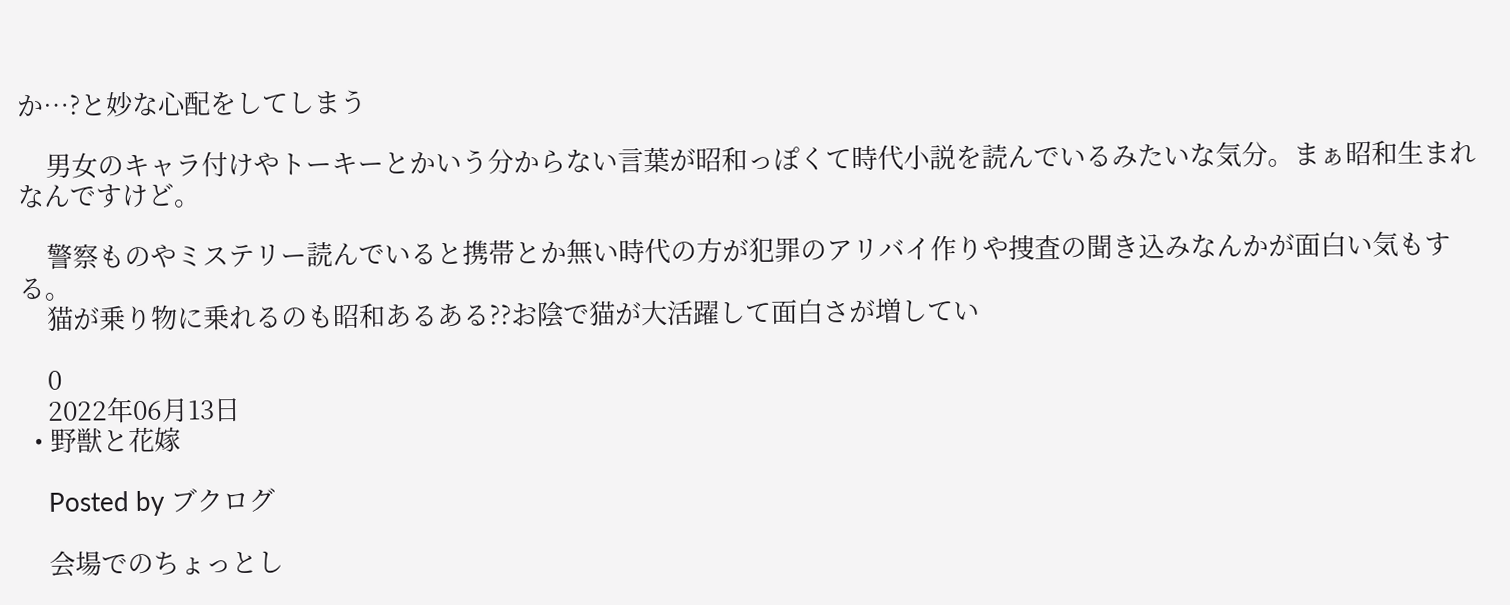か…?と妙な心配をしてしまう

    男女のキャラ付けやトーキーとかいう分からない言葉が昭和っぽくて時代小説を読んでいるみたいな気分。まぁ昭和生まれなんですけど。

    警察ものやミステリー読んでいると携帯とか無い時代の方が犯罪のアリバイ作りや捜査の聞き込みなんかが面白い気もする。
    猫が乗り物に乗れるのも昭和あるある??お陰で猫が大活躍して面白さが増してい

    0
    2022年06月13日
  • 野獣と花嫁

    Posted by ブクログ

    会場でのちょっとし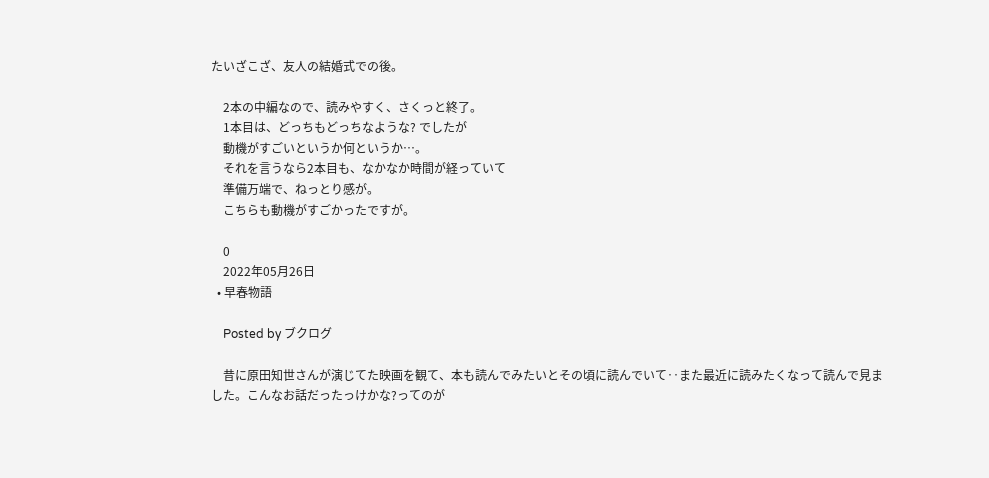たいざこざ、友人の結婚式での後。

    2本の中編なので、読みやすく、さくっと終了。
    1本目は、どっちもどっちなような? でしたが
    動機がすごいというか何というか…。
    それを言うなら2本目も、なかなか時間が経っていて
    準備万端で、ねっとり感が。
    こちらも動機がすごかったですが。

    0
    2022年05月26日
  • 早春物語

    Posted by ブクログ

    昔に原田知世さんが演じてた映画を観て、本も読んでみたいとその頃に読んでいて‥また最近に読みたくなって読んで見ました。こんなお話だったっけかな?ってのが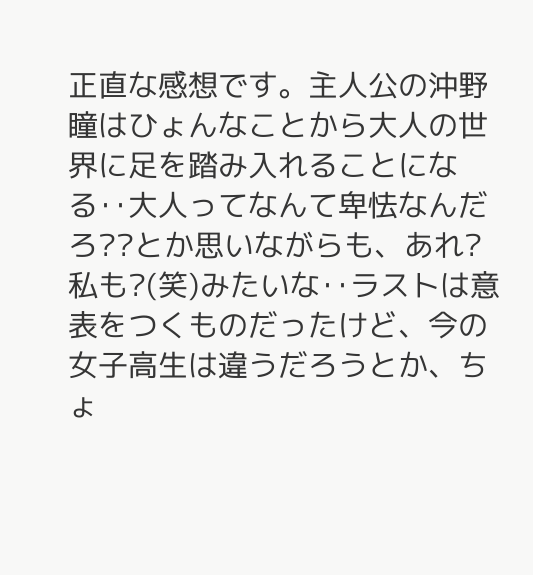正直な感想です。主人公の沖野瞳はひょんなことから大人の世界に足を踏み入れることになる‥大人ってなんて卑怯なんだろ??とか思いながらも、あれ?私も?(笑)みたいな‥ラストは意表をつくものだったけど、今の女子高生は違うだろうとか、ちょ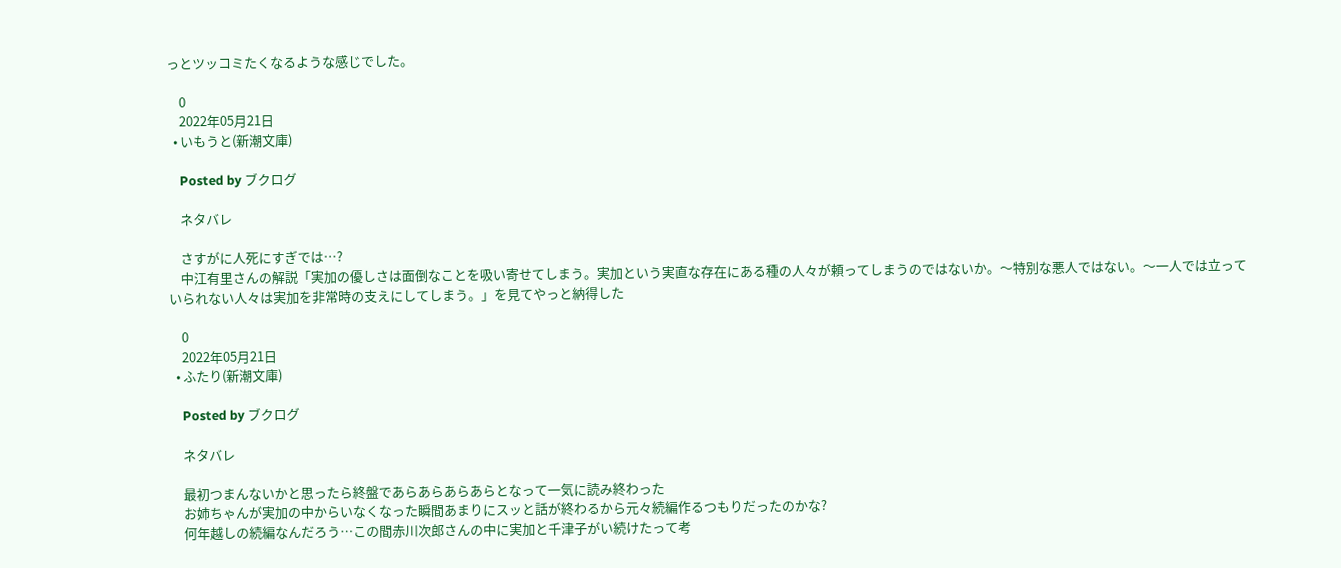っとツッコミたくなるような感じでした。

    0
    2022年05月21日
  • いもうと(新潮文庫)

    Posted by ブクログ

    ネタバレ

    さすがに人死にすぎでは…?
    中江有里さんの解説「実加の優しさは面倒なことを吸い寄せてしまう。実加という実直な存在にある種の人々が頼ってしまうのではないか。〜特別な悪人ではない。〜一人では立っていられない人々は実加を非常時の支えにしてしまう。」を見てやっと納得した

    0
    2022年05月21日
  • ふたり(新潮文庫)

    Posted by ブクログ

    ネタバレ

    最初つまんないかと思ったら終盤であらあらあらあらとなって一気に読み終わった
    お姉ちゃんが実加の中からいなくなった瞬間あまりにスッと話が終わるから元々続編作るつもりだったのかな?
    何年越しの続編なんだろう…この間赤川次郎さんの中に実加と千津子がい続けたって考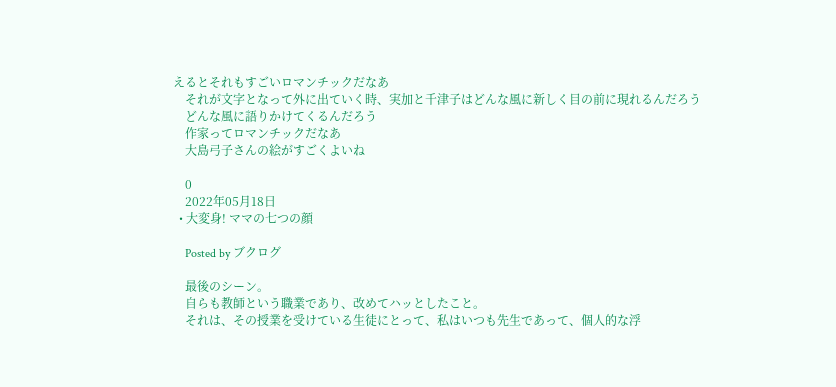えるとそれもすごいロマンチックだなあ
    それが文字となって外に出ていく時、実加と千津子はどんな風に新しく目の前に現れるんだろう
    どんな風に語りかけてくるんだろう
    作家ってロマンチックだなあ
    大島弓子さんの絵がすごくよいね

    0
    2022年05月18日
  • 大変身! ママの七つの顔

    Posted by ブクログ

    最後のシーン。
    自らも教師という職業であり、改めてハッとしたこと。
    それは、その授業を受けている生徒にとって、私はいつも先生であって、個人的な浮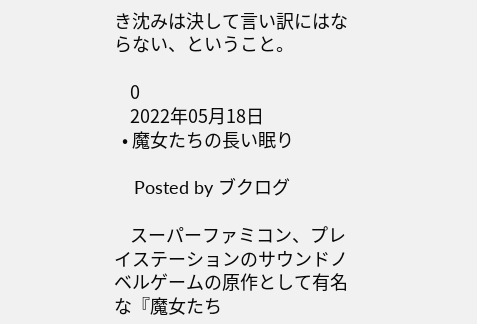き沈みは決して言い訳にはならない、ということ。

    0
    2022年05月18日
  • 魔女たちの長い眠り

    Posted by ブクログ

    スーパーファミコン、プレイステーションのサウンドノベルゲームの原作として有名な『魔女たち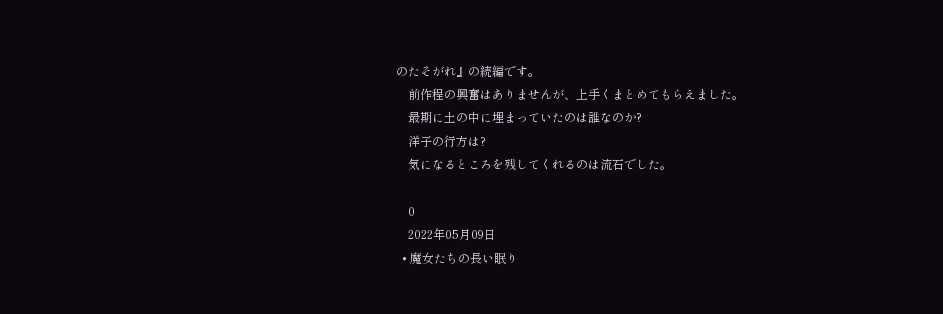のたそがれ』の続編です。
    前作程の興奮はありませんが、上手くまとめてもらえました。
    最期に土の中に埋まっていたのは誰なのか?
    洋子の行方は?
    気になるところを残してくれるのは流石でした。

    0
    2022年05月09日
  • 魔女たちの長い眠り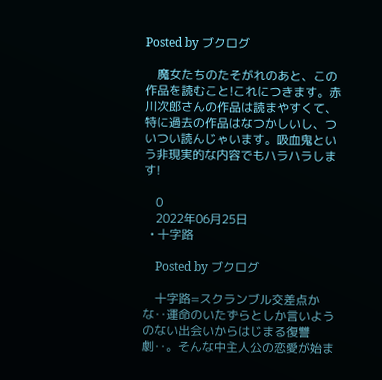Posted by ブクログ

    魔女たちのたそがれのあと、この作品を読むこと!これにつきます。赤川次郎さんの作品は読まやすくて、特に過去の作品はなつかしいし、ついつい読んじゃいます。吸血鬼という非現実的な内容でもハラハラします!

    0
    2022年06月25日
  • 十字路

    Posted by ブクログ

    十字路=スクランブル交差点かな‥運命のいたずらとしか言いようのない出会いからはじまる復讐劇‥。そんな中主人公の恋愛が始ま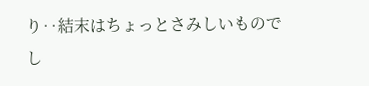り‥結末はちょっとさみしいものでし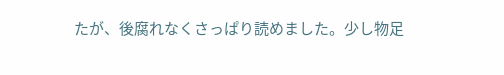たが、後腐れなくさっぱり読めました。少し物足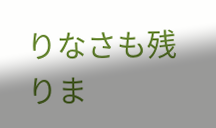りなさも残りま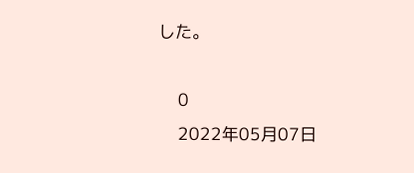した。

    0
    2022年05月07日